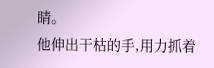睛。
他伸出干枯的手,用力抓着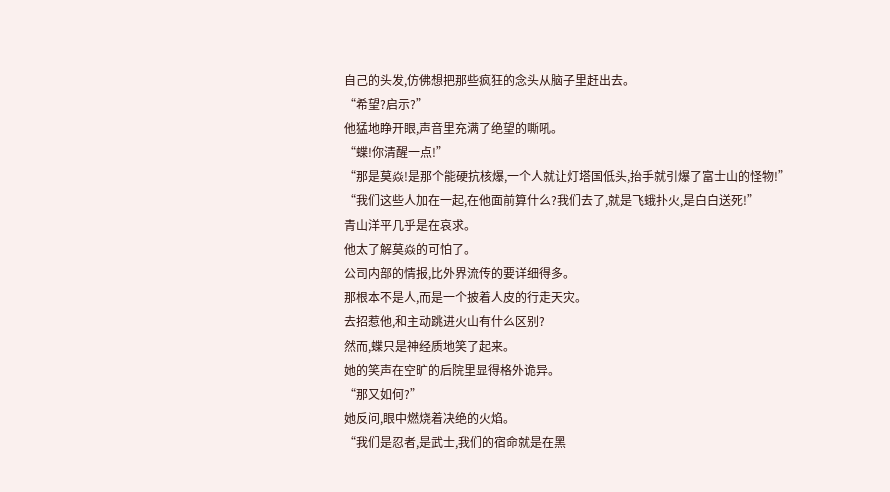自己的头发,仿佛想把那些疯狂的念头从脑子里赶出去。
“希望?启示?”
他猛地睁开眼,声音里充满了绝望的嘶吼。
“蝶!你清醒一点!”
“那是莫焱!是那个能硬抗核爆,一个人就让灯塔国低头,抬手就引爆了富士山的怪物!”
“我们这些人加在一起,在他面前算什么?我们去了,就是飞蛾扑火,是白白送死!”
青山洋平几乎是在哀求。
他太了解莫焱的可怕了。
公司内部的情报,比外界流传的要详细得多。
那根本不是人,而是一个披着人皮的行走天灾。
去招惹他,和主动跳进火山有什么区别?
然而,蝶只是神经质地笑了起来。
她的笑声在空旷的后院里显得格外诡异。
“那又如何?”
她反问,眼中燃烧着决绝的火焰。
“我们是忍者,是武士,我们的宿命就是在黑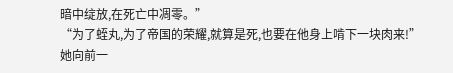暗中绽放,在死亡中凋零。”
“为了蛭丸,为了帝国的荣耀,就算是死,也要在他身上啃下一块肉来!”
她向前一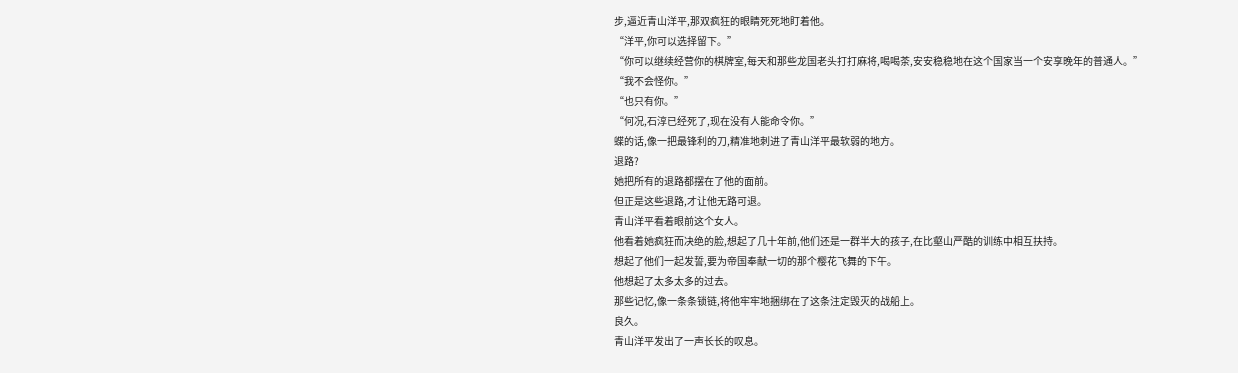步,逼近青山洋平,那双疯狂的眼睛死死地盯着他。
“洋平,你可以选择留下。”
“你可以继续经营你的棋牌室,每天和那些龙国老头打打麻将,喝喝茶,安安稳稳地在这个国家当一个安享晚年的普通人。”
“我不会怪你。”
“也只有你。”
“何况,石淳已经死了,现在没有人能命令你。”
蝶的话,像一把最锋利的刀,精准地刺进了青山洋平最软弱的地方。
退路?
她把所有的退路都摆在了他的面前。
但正是这些退路,才让他无路可退。
青山洋平看着眼前这个女人。
他看着她疯狂而决绝的脸,想起了几十年前,他们还是一群半大的孩子,在比壑山严酷的训练中相互扶持。
想起了他们一起发誓,要为帝国奉献一切的那个樱花飞舞的下午。
他想起了太多太多的过去。
那些记忆,像一条条锁链,将他牢牢地捆绑在了这条注定毁灭的战船上。
良久。
青山洋平发出了一声长长的叹息。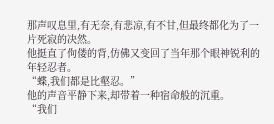那声叹息里,有无奈,有悲凉,有不甘,但最终都化为了一片死寂的决然。
他挺直了佝偻的背,仿佛又变回了当年那个眼神锐利的年轻忍者。
“蝶,我们都是比壑忍。”
他的声音平静下来,却带着一种宿命般的沉重。
“我们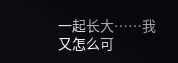一起长大……我又怎么可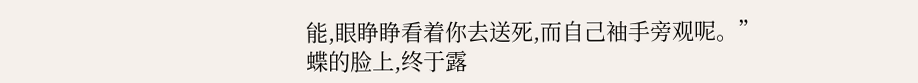能,眼睁睁看着你去送死,而自己袖手旁观呢。”
蝶的脸上,终于露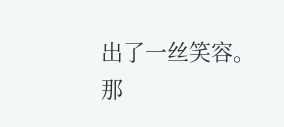出了一丝笑容。
那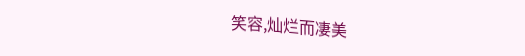笑容,灿烂而凄美